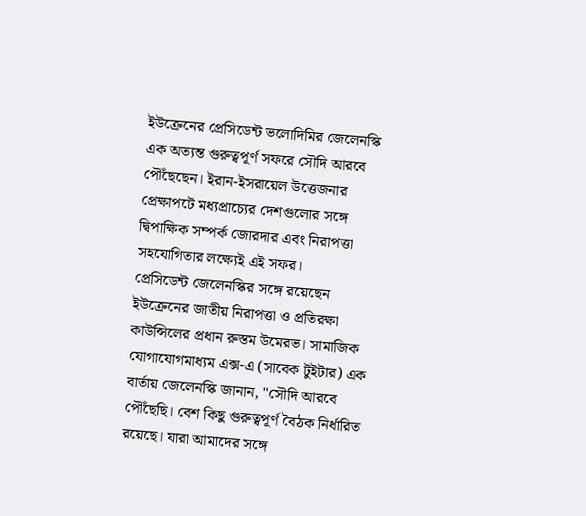ইউক্রেনের প্রেসিডেন্ট ভলোদিমির জেলেনস্কি এক অত্যন্ত গুরুত্বপূর্ণ সফরে সৌদি আরবে পৌঁছেছেন। ইরান-ইসরায়েল উত্তেজনার প্রেক্ষাপটে মধ্যপ্রাচ্যের দেশগুলোর সঙ্গে দ্বিপাক্ষিক সম্পর্ক জোরদার এবং নিরাপত্তা সহযোগিতার লক্ষ্যেই এই সফর।
প্রেসিডেন্ট জেলেনস্কির সঙ্গে রয়েছেন ইউক্রেনের জাতীয় নিরাপত্তা ও প্রতিরক্ষা কাউন্সিলের প্রধান রুস্তম উমেরভ। সামাজিক যোগাযোগমাধ্যম এক্স-এ (সাবেক টুইটার) এক বার্তায় জেলেনস্কি জানান, "সৌদি আরবে পৌঁছেছি। বেশ কিছু গুরুত্বপূর্ণ বৈঠক নির্ধারিত রয়েছে। যারা আমাদের সঙ্গে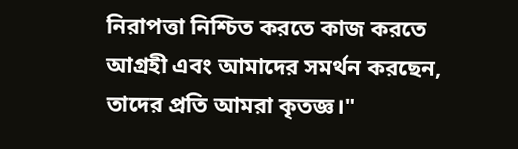নিরাপত্তা নিশ্চিত করতে কাজ করতে আগ্রহী এবং আমাদের সমর্থন করছেন, তাদের প্রতি আমরা কৃতজ্ঞ।"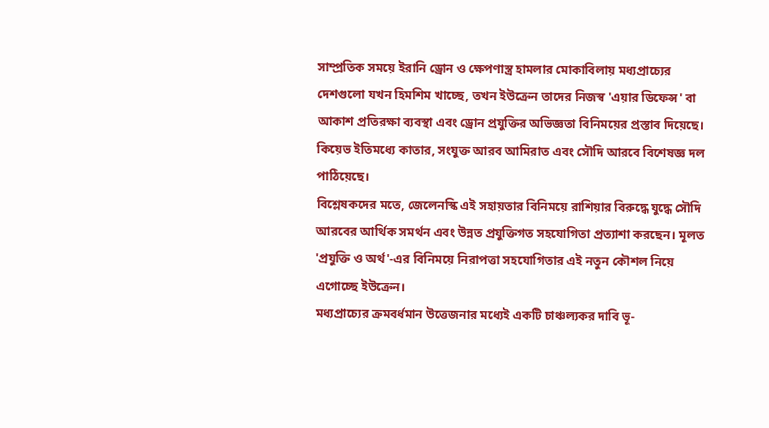সাম্প্রতিক সময়ে ইরানি ড্রোন ও ক্ষেপণাস্ত্র হামলার মোকাবিলায় মধ্যপ্রাচ্যের দেশগুলো যখন হিমশিম খাচ্ছে, তখন ইউক্রেন তাদের নিজস্ব 'এয়ার ডিফেন্স' বা আকাশ প্রতিরক্ষা ব্যবস্থা এবং ড্রোন প্রযুক্তির অভিজ্ঞতা বিনিময়ের প্রস্তাব দিয়েছে। কিয়েভ ইতিমধ্যে কাতার, সংযুক্ত আরব আমিরাত এবং সৌদি আরবে বিশেষজ্ঞ দল পাঠিয়েছে।
বিশ্লেষকদের মতে, জেলেনস্কি এই সহায়তার বিনিময়ে রাশিয়ার বিরুদ্ধে যুদ্ধে সৌদি আরবের আর্থিক সমর্থন এবং উন্নত প্রযুক্তিগত সহযোগিতা প্রত্যাশা করছেন। মূলত 'প্রযুক্তি ও অর্থ'-এর বিনিময়ে নিরাপত্তা সহযোগিতার এই নতুন কৌশল নিয়ে এগোচ্ছে ইউক্রেন।
মধ্যপ্রাচ্যের ক্রমবর্ধমান উত্তেজনার মধ্যেই একটি চাঞ্চল্যকর দাবি ভূ-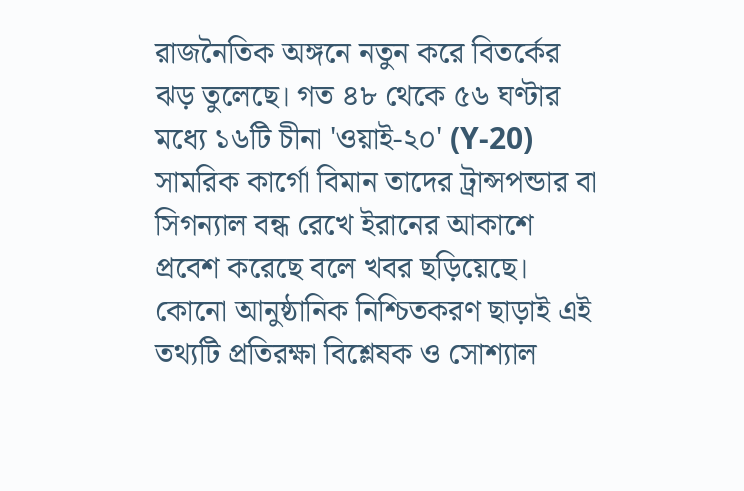রাজনৈতিক অঙ্গনে নতুন করে বিতর্কের ঝড় তুলেছে। গত ৪৮ থেকে ৫৬ ঘণ্টার মধ্যে ১৬টি চীনা 'ওয়াই-২০' (Y-20) সামরিক কার্গো বিমান তাদের ট্রান্সপন্ডার বা সিগন্যাল বন্ধ রেখে ইরানের আকাশে প্রবেশ করেছে বলে খবর ছড়িয়েছে। কোনো আনুষ্ঠানিক নিশ্চিতকরণ ছাড়াই এই তথ্যটি প্রতিরক্ষা বিশ্লেষক ও সোশ্যাল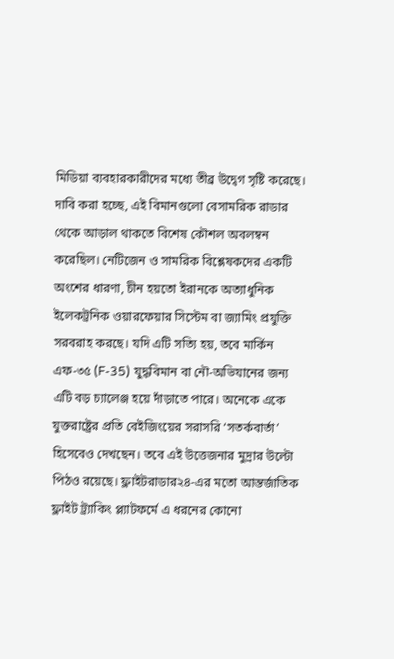মিডিয়া ব্যবহারকারীদের মধ্যে তীব্র উদ্বেগ সৃষ্টি করেছে। দাবি করা হচ্ছে, এই বিমানগুলো বেসামরিক রাডার থেকে আড়াল থাকতে বিশেষ কৌশল অবলম্বন করেছিল। নেটিজেন ও সামরিক বিশ্লেষকদের একটি অংশের ধারণা, চীন হয়তো ইরানকে অত্যাধুনিক ইলেকট্রনিক ওয়ারফেয়ার সিস্টেম বা জ্যামিং প্রযুক্তি সরবরাহ করছে। যদি এটি সত্যি হয়, তবে মার্কিন এফ-৩৫ (F-35) যুদ্ধবিমান বা নৌ-অভিযানের জন্য এটি বড় চ্যালেঞ্জ হয়ে দাঁড়াতে পারে। অনেকে একে যুক্তরাষ্ট্রের প্রতি বেইজিংয়ের সরাসরি ‘সতর্কবার্তা’ হিসেবেও দেখছেন। তবে এই উত্তেজনার মুদ্রার উল্টো পিঠও রয়েছে। ফ্লাইটরাডার২৪-এর মতো আন্তর্জাতিক ফ্লাইট ট্র্যাকিং প্ল্যাটফর্মে এ ধরনের কোনো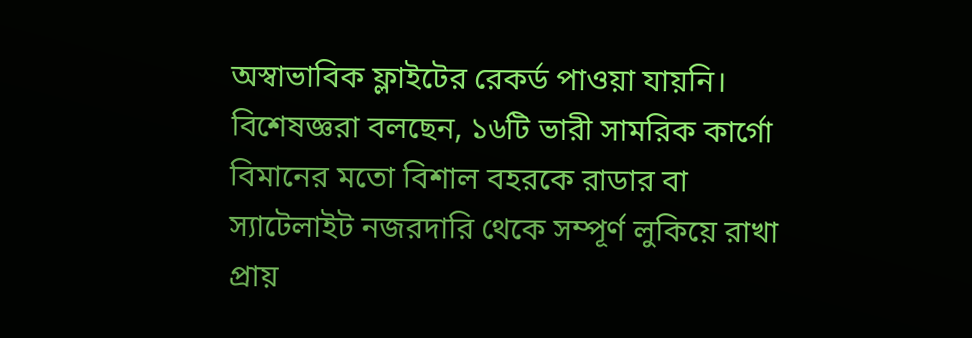অস্বাভাবিক ফ্লাইটের রেকর্ড পাওয়া যায়নি। বিশেষজ্ঞরা বলছেন, ১৬টি ভারী সামরিক কার্গো বিমানের মতো বিশাল বহরকে রাডার বা স্যাটেলাইট নজরদারি থেকে সম্পূর্ণ লুকিয়ে রাখা প্রায়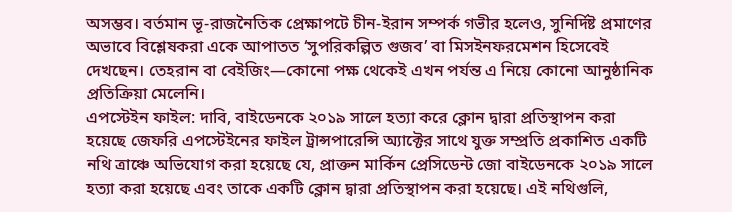অসম্ভব। বর্তমান ভূ-রাজনৈতিক প্রেক্ষাপটে চীন-ইরান সম্পর্ক গভীর হলেও, সুনির্দিষ্ট প্রমাণের অভাবে বিশ্লেষকরা একে আপাতত ‘সুপরিকল্পিত গুজব’ বা মিসইনফরমেশন হিসেবেই দেখছেন। তেহরান বা বেইজিং—কোনো পক্ষ থেকেই এখন পর্যন্ত এ নিয়ে কোনো আনুষ্ঠানিক প্রতিক্রিয়া মেলেনি।
এপস্টেইন ফাইল: দাবি, বাইডেনকে ২০১৯ সালে হত্যা করে ক্লোন দ্বারা প্রতিস্থাপন করা হয়েছে জেফরি এপস্টেইনের ফাইল ট্রান্সপারেন্সি অ্যাক্টের সাথে যুক্ত সম্প্রতি প্রকাশিত একটি নথি ত্রাঞ্চে অভিযোগ করা হয়েছে যে, প্রাক্তন মার্কিন প্রেসিডেন্ট জো বাইডেনকে ২০১৯ সালে হত্যা করা হয়েছে এবং তাকে একটি ক্লোন দ্বারা প্রতিস্থাপন করা হয়েছে। এই নথিগুলি,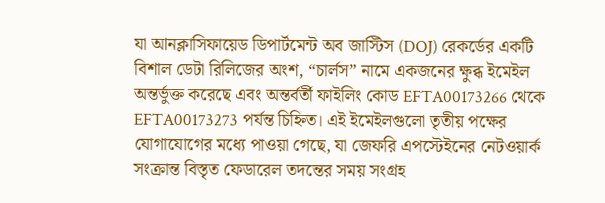যা আনক্লাসিফায়েড ডিপার্টমেন্ট অব জাস্টিস (DOJ) রেকর্ডের একটি বিশাল ডেটা রিলিজের অংশ, “চার্লস” নামে একজনের ক্ষুব্ধ ইমেইল অন্তর্ভুক্ত করেছে এবং অন্তর্বর্তী ফাইলিং কোড EFTA00173266 থেকে EFTA00173273 পর্যন্ত চিহ্নিত। এই ইমেইলগুলো তৃতীয় পক্ষের যোগাযোগের মধ্যে পাওয়া গেছে, যা জেফরি এপস্টেইনের নেটওয়ার্ক সংক্রান্ত বিস্তৃত ফেডারেল তদন্তের সময় সংগ্রহ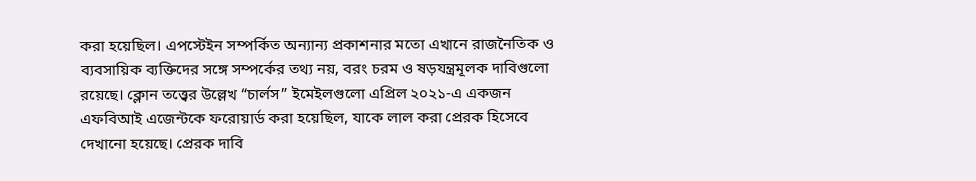করা হয়েছিল। এপস্টেইন সম্পর্কিত অন্যান্য প্রকাশনার মতো এখানে রাজনৈতিক ও ব্যবসায়িক ব্যক্তিদের সঙ্গে সম্পর্কের তথ্য নয়, বরং চরম ও ষড়যন্ত্রমূলক দাবিগুলো রয়েছে। ক্লোন তত্ত্বের উল্লেখ “চার্লস” ইমেইলগুলো এপ্রিল ২০২১-এ একজন এফবিআই এজেন্টকে ফরোয়ার্ড করা হয়েছিল, যাকে লাল করা প্রেরক হিসেবে দেখানো হয়েছে। প্রেরক দাবি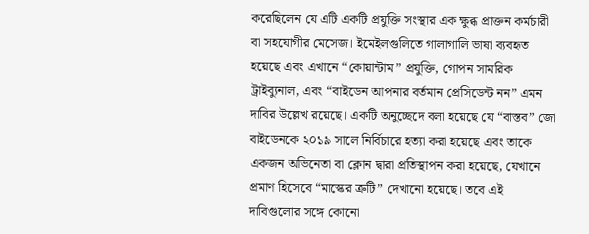করেছিলেন যে এটি একটি প্রযুক্তি সংস্থার এক ক্ষুব্ধ প্রাক্তন কর্মচারী বা সহযোগীর মেসেজ। ইমেইলগুলিতে গালাগালি ভাষা ব্যবহৃত হয়েছে এবং এখানে “কোয়ান্টাম” প্রযুক্তি, গোপন সামরিক ট্রাইব্যুনাল, এবং “বাইডেন আপনার বর্তমান প্রেসিডেন্ট নন” এমন দাবির উল্লেখ রয়েছে। একটি অনুচ্ছেদে বলা হয়েছে যে “বাস্তব” জো বাইডেনকে ২০১৯ সালে নির্বিচারে হত্যা করা হয়েছে এবং তাকে একজন অভিনেতা বা ক্লোন দ্বারা প্রতিস্থাপন করা হয়েছে, যেখানে প্রমাণ হিসেবে “মাস্কের ত্রুটি” দেখানো হয়েছে। তবে এই দাবিগুলোর সঙ্গে কোনো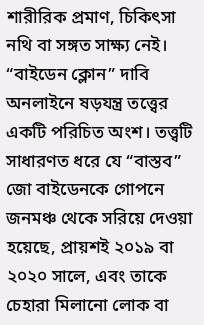শারীরিক প্রমাণ, চিকিৎসা নথি বা সঙ্গত সাক্ষ্য নেই। “বাইডেন ক্লোন” দাবি অনলাইনে ষড়যন্ত্র তত্ত্বের একটি পরিচিত অংশ। তত্ত্বটি সাধারণত ধরে যে “বাস্তব” জো বাইডেনকে গোপনে জনমঞ্চ থেকে সরিয়ে দেওয়া হয়েছে, প্রায়শই ২০১৯ বা ২০২০ সালে, এবং তাকে চেহারা মিলানো লোক বা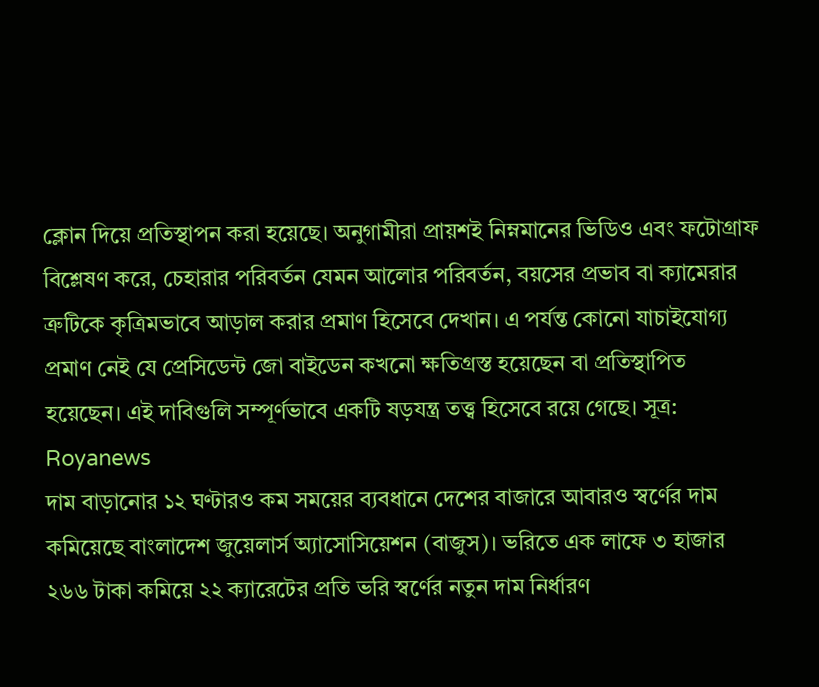ক্লোন দিয়ে প্রতিস্থাপন করা হয়েছে। অনুগামীরা প্রায়শই নিম্নমানের ভিডিও এবং ফটোগ্রাফ বিশ্লেষণ করে, চেহারার পরিবর্তন যেমন আলোর পরিবর্তন, বয়সের প্রভাব বা ক্যামেরার ত্রুটিকে কৃত্রিমভাবে আড়াল করার প্রমাণ হিসেবে দেখান। এ পর্যন্ত কোনো যাচাইযোগ্য প্রমাণ নেই যে প্রেসিডেন্ট জো বাইডেন কখনো ক্ষতিগ্রস্ত হয়েছেন বা প্রতিস্থাপিত হয়েছেন। এই দাবিগুলি সম্পূর্ণভাবে একটি ষড়যন্ত্র তত্ত্ব হিসেবে রয়ে গেছে। সূত্র: Royanews
দাম বাড়ানোর ১২ ঘণ্টারও কম সময়ের ব্যবধানে দেশের বাজারে আবারও স্বর্ণের দাম কমিয়েছে বাংলাদেশ জুয়েলার্স অ্যাসোসিয়েশন (বাজুস)। ভরিতে এক লাফে ৩ হাজার ২৬৬ টাকা কমিয়ে ২২ ক্যারেটের প্রতি ভরি স্বর্ণের নতুন দাম নির্ধারণ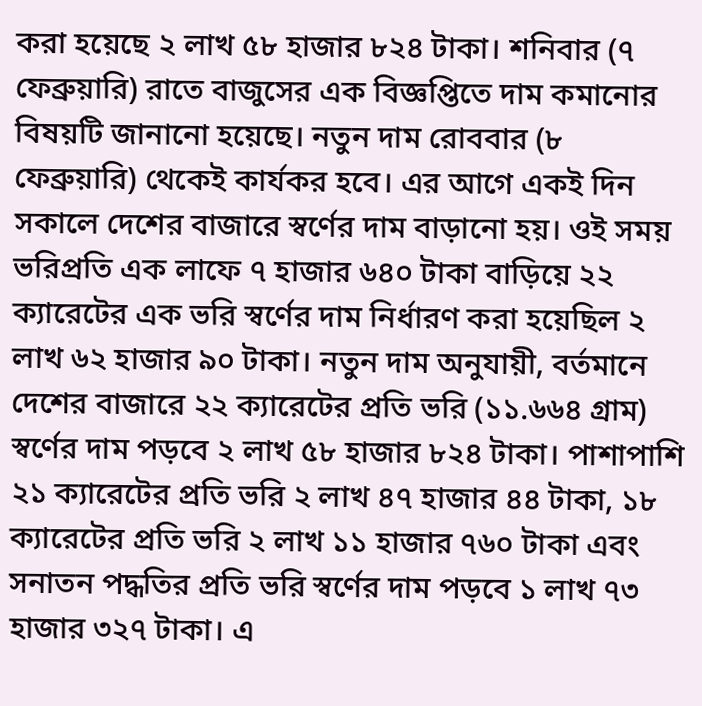করা হয়েছে ২ লাখ ৫৮ হাজার ৮২৪ টাকা। শনিবার (৭ ফেব্রুয়ারি) রাতে বাজুসের এক বিজ্ঞপ্তিতে দাম কমানোর বিষয়টি জানানো হয়েছে। নতুন দাম রোববার (৮ ফেব্রুয়ারি) থেকেই কার্যকর হবে। এর আগে একই দিন সকালে দেশের বাজারে স্বর্ণের দাম বাড়ানো হয়। ওই সময় ভরিপ্রতি এক লাফে ৭ হাজার ৬৪০ টাকা বাড়িয়ে ২২ ক্যারেটের এক ভরি স্বর্ণের দাম নির্ধারণ করা হয়েছিল ২ লাখ ৬২ হাজার ৯০ টাকা। নতুন দাম অনুযায়ী, বর্তমানে দেশের বাজারে ২২ ক্যারেটের প্রতি ভরি (১১.৬৬৪ গ্রাম) স্বর্ণের দাম পড়বে ২ লাখ ৫৮ হাজার ৮২৪ টাকা। পাশাপাশি ২১ ক্যারেটের প্রতি ভরি ২ লাখ ৪৭ হাজার ৪৪ টাকা, ১৮ ক্যারেটের প্রতি ভরি ২ লাখ ১১ হাজার ৭৬০ টাকা এবং সনাতন পদ্ধতির প্রতি ভরি স্বর্ণের দাম পড়বে ১ লাখ ৭৩ হাজার ৩২৭ টাকা। এ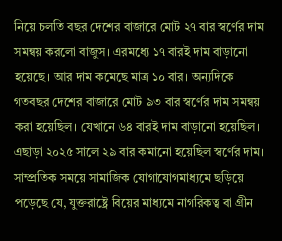নিয়ে চলতি বছর দেশের বাজারে মোট ২৭ বার স্বর্ণের দাম সমন্বয় করলো বাজুস। এরমধ্যে ১৭ বারই দাম বাড়ানো হয়েছে। আর দাম কমেছে মাত্র ১০ বার। অন্যদিকে গতবছর দেশের বাজারে মোট ৯৩ বার স্বর্ণের দাম সমন্বয় করা হয়েছিল। যেখানে ৬৪ বারই দাম বাড়ানো হয়েছিল। এছাড়া ২০২৫ সালে ২৯ বার কমানো হয়েছিল স্বর্ণের দাম।
সাম্প্রতিক সময়ে সামাজিক যোগাযোগমাধ্যমে ছড়িয়ে পড়েছে যে, যুক্তরাষ্ট্রে বিয়ের মাধ্যমে নাগরিকত্ব বা গ্রীন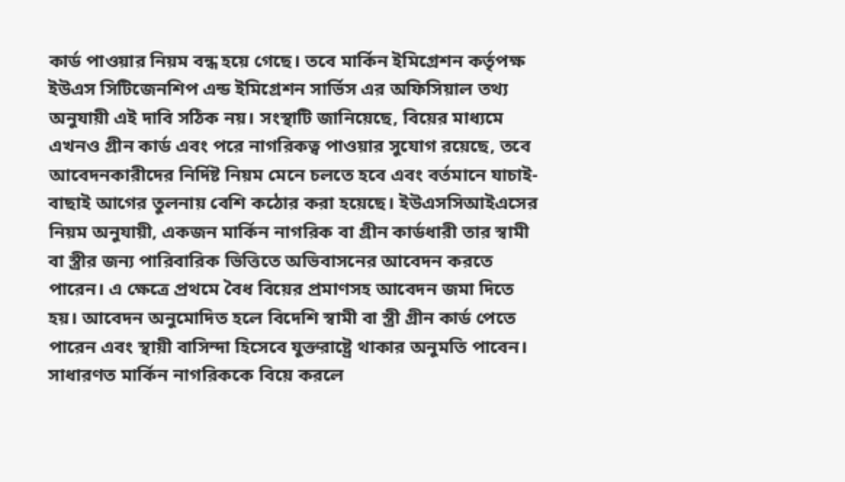কার্ড পাওয়ার নিয়ম বন্ধ হয়ে গেছে। তবে মার্কিন ইমিগ্রেশন কর্তৃপক্ষ ইউএস সিটিজেনশিপ এন্ড ইমিগ্রেশন সার্ভিস এর অফিসিয়াল তথ্য অনুযায়ী এই দাবি সঠিক নয়। সংস্থাটি জানিয়েছে, বিয়ের মাধ্যমে এখনও গ্রীন কার্ড এবং পরে নাগরিকত্ব পাওয়ার সুযোগ রয়েছে, তবে আবেদনকারীদের নির্দিষ্ট নিয়ম মেনে চলতে হবে এবং বর্তমানে যাচাই-বাছাই আগের তুলনায় বেশি কঠোর করা হয়েছে। ইউএসসিআইএসের নিয়ম অনুযায়ী, একজন মার্কিন নাগরিক বা গ্রীন কার্ডধারী তার স্বামী বা স্ত্রীর জন্য পারিবারিক ভিত্তিতে অভিবাসনের আবেদন করতে পারেন। এ ক্ষেত্রে প্রথমে বৈধ বিয়ের প্রমাণসহ আবেদন জমা দিতে হয়। আবেদন অনুমোদিত হলে বিদেশি স্বামী বা স্ত্রী গ্রীন কার্ড পেতে পারেন এবং স্থায়ী বাসিন্দা হিসেবে যুক্তরাষ্ট্রে থাকার অনুমতি পাবেন। সাধারণত মার্কিন নাগরিককে বিয়ে করলে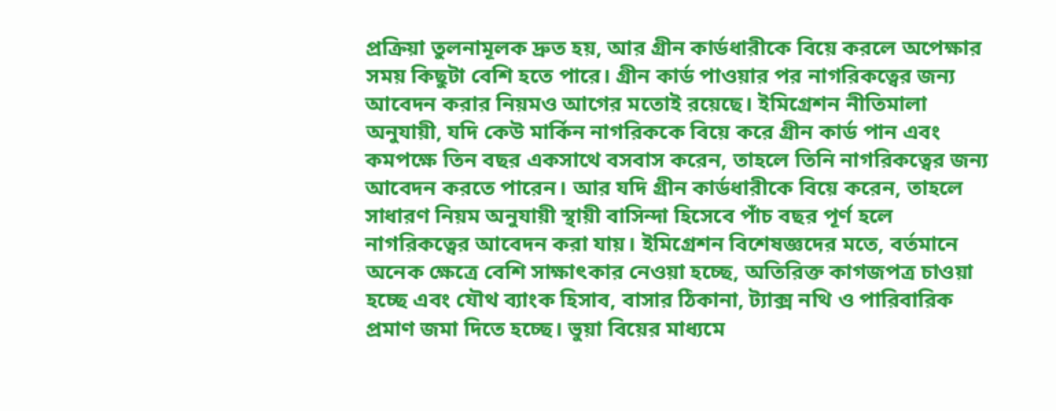প্রক্রিয়া তুলনামূলক দ্রুত হয়, আর গ্রীন কার্ডধারীকে বিয়ে করলে অপেক্ষার সময় কিছুটা বেশি হতে পারে। গ্রীন কার্ড পাওয়ার পর নাগরিকত্বের জন্য আবেদন করার নিয়মও আগের মতোই রয়েছে। ইমিগ্রেশন নীতিমালা অনুযায়ী, যদি কেউ মার্কিন নাগরিককে বিয়ে করে গ্রীন কার্ড পান এবং কমপক্ষে তিন বছর একসাথে বসবাস করেন, তাহলে তিনি নাগরিকত্বের জন্য আবেদন করতে পারেন। আর যদি গ্রীন কার্ডধারীকে বিয়ে করেন, তাহলে সাধারণ নিয়ম অনুযায়ী স্থায়ী বাসিন্দা হিসেবে পাঁচ বছর পূর্ণ হলে নাগরিকত্বের আবেদন করা যায়। ইমিগ্রেশন বিশেষজ্ঞদের মতে, বর্তমানে অনেক ক্ষেত্রে বেশি সাক্ষাৎকার নেওয়া হচ্ছে, অতিরিক্ত কাগজপত্র চাওয়া হচ্ছে এবং যৌথ ব্যাংক হিসাব, বাসার ঠিকানা, ট্যাক্স নথি ও পারিবারিক প্রমাণ জমা দিতে হচ্ছে। ভুয়া বিয়ের মাধ্যমে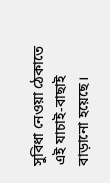সুবিধা নেওয়া ঠেকাতে এই যাচাই-বাছাই বাড়ানো হয়েছে।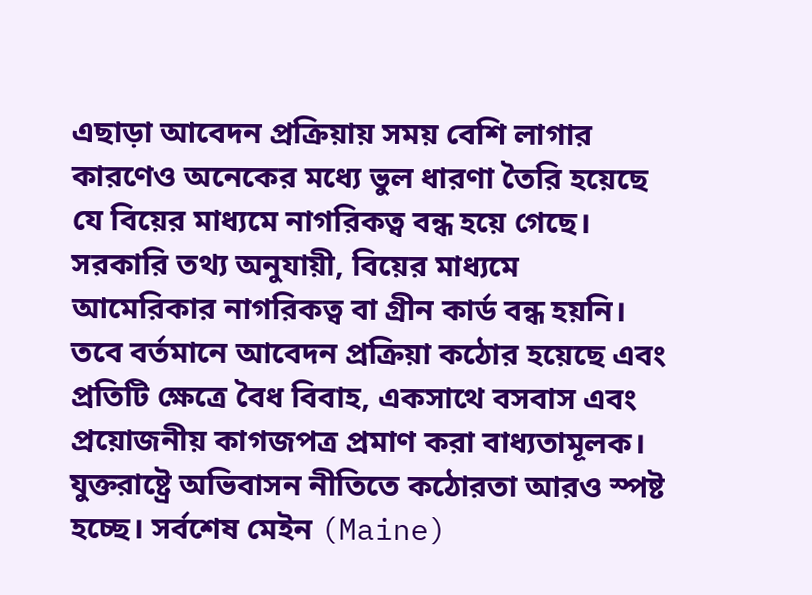এছাড়া আবেদন প্রক্রিয়ায় সময় বেশি লাগার কারণেও অনেকের মধ্যে ভুল ধারণা তৈরি হয়েছে যে বিয়ের মাধ্যমে নাগরিকত্ব বন্ধ হয়ে গেছে। সরকারি তথ্য অনুযায়ী, বিয়ের মাধ্যমে আমেরিকার নাগরিকত্ব বা গ্রীন কার্ড বন্ধ হয়নি। তবে বর্তমানে আবেদন প্রক্রিয়া কঠোর হয়েছে এবং প্রতিটি ক্ষেত্রে বৈধ বিবাহ, একসাথে বসবাস এবং প্রয়োজনীয় কাগজপত্র প্রমাণ করা বাধ্যতামূলক।
যুক্তরাষ্ট্রে অভিবাসন নীতিতে কঠোরতা আরও স্পষ্ট হচ্ছে। সর্বশেষ মেইন (Maine)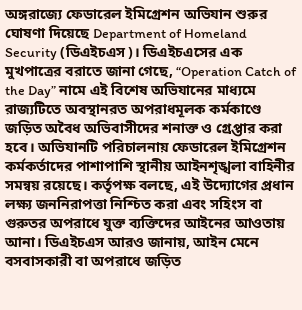অঙ্গরাজ্যে ফেডারেল ইমিগ্রেশন অভিযান শুরুর ঘোষণা দিয়েছে Department of Homeland Security (ডিএইচএস)। ডিএইচএসের এক মুখপাত্রের বরাতে জানা গেছে, “Operation Catch of the Day” নামে এই বিশেষ অভিযানের মাধ্যমে রাজ্যটিতে অবস্থানরত অপরাধমূলক কর্মকাণ্ডে জড়িত অবৈধ অভিবাসীদের শনাক্ত ও গ্রেপ্তার করা হবে। অভিযানটি পরিচালনায় ফেডারেল ইমিগ্রেশন কর্মকর্তাদের পাশাপাশি স্থানীয় আইনশৃঙ্খলা বাহিনীর সমন্বয় রয়েছে। কর্তৃপক্ষ বলছে, এই উদ্যোগের প্রধান লক্ষ্য জননিরাপত্তা নিশ্চিত করা এবং সহিংস বা গুরুতর অপরাধে যুক্ত ব্যক্তিদের আইনের আওতায় আনা। ডিএইচএস আরও জানায়, আইন মেনে বসবাসকারী বা অপরাধে জড়িত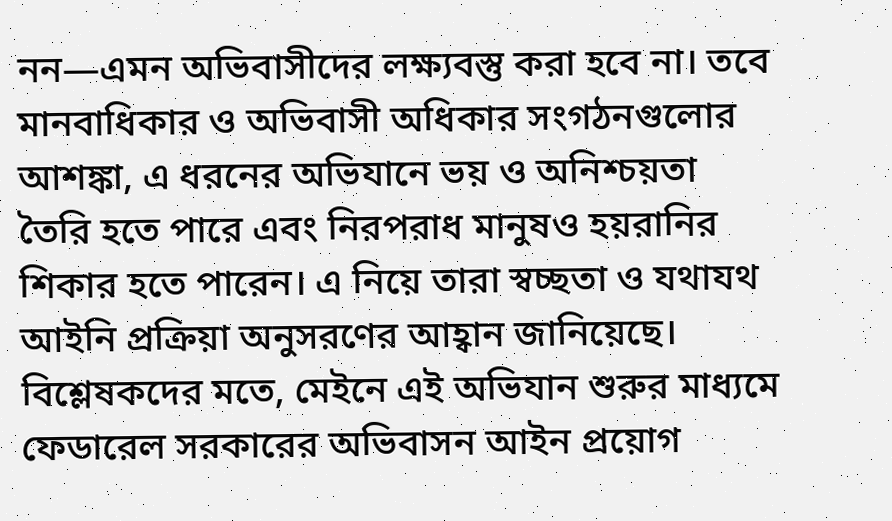নন—এমন অভিবাসীদের লক্ষ্যবস্তু করা হবে না। তবে মানবাধিকার ও অভিবাসী অধিকার সংগঠনগুলোর আশঙ্কা, এ ধরনের অভিযানে ভয় ও অনিশ্চয়তা তৈরি হতে পারে এবং নিরপরাধ মানুষও হয়রানির শিকার হতে পারেন। এ নিয়ে তারা স্বচ্ছতা ও যথাযথ আইনি প্রক্রিয়া অনুসরণের আহ্বান জানিয়েছে। বিশ্লেষকদের মতে, মেইনে এই অভিযান শুরুর মাধ্যমে ফেডারেল সরকারের অভিবাসন আইন প্রয়োগ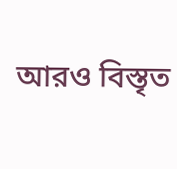আরও বিস্তৃত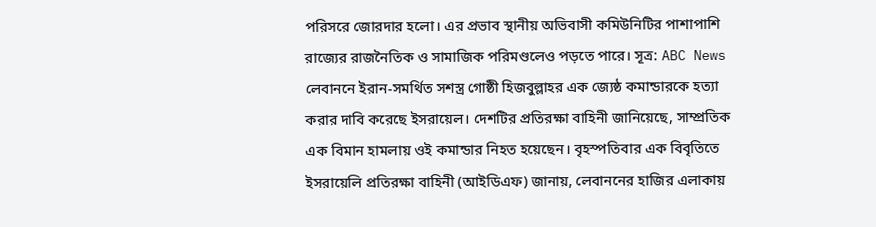পরিসরে জোরদার হলো। এর প্রভাব স্থানীয় অভিবাসী কমিউনিটির পাশাপাশি রাজ্যের রাজনৈতিক ও সামাজিক পরিমণ্ডলেও পড়তে পারে। সূত্র: ABC News
লেবাননে ইরান-সমর্থিত সশস্ত্র গোষ্ঠী হিজবুল্লাহর এক জ্যেষ্ঠ কমান্ডারকে হত্যা করার দাবি করেছে ইসরায়েল। দেশটির প্রতিরক্ষা বাহিনী জানিয়েছে, সাম্প্রতিক এক বিমান হামলায় ওই কমান্ডার নিহত হয়েছেন। বৃহস্পতিবার এক বিবৃতিতে ইসরায়েলি প্রতিরক্ষা বাহিনী (আইডিএফ) জানায়, লেবাননের হাজির এলাকায়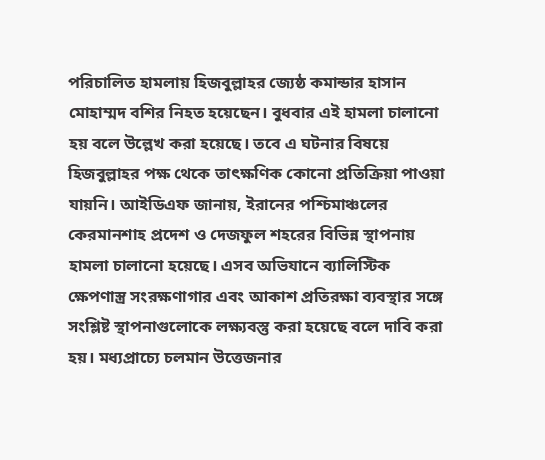পরিচালিত হামলায় হিজবুল্লাহর জ্যেষ্ঠ কমান্ডার হাসান মোহাম্মদ বশির নিহত হয়েছেন। বুধবার এই হামলা চালানো হয় বলে উল্লেখ করা হয়েছে। তবে এ ঘটনার বিষয়ে হিজবুল্লাহর পক্ষ থেকে তাৎক্ষণিক কোনো প্রতিক্রিয়া পাওয়া যায়নি। আইডিএফ জানায়, ইরানের পশ্চিমাঞ্চলের কেরমানশাহ প্রদেশ ও দেজফুল শহরের বিভিন্ন স্থাপনায় হামলা চালানো হয়েছে। এসব অভিযানে ব্যালিস্টিক ক্ষেপণাস্ত্র সংরক্ষণাগার এবং আকাশ প্রতিরক্ষা ব্যবস্থার সঙ্গে সংশ্লিষ্ট স্থাপনাগুলোকে লক্ষ্যবস্তু করা হয়েছে বলে দাবি করা হয়। মধ্যপ্রাচ্যে চলমান উত্তেজনার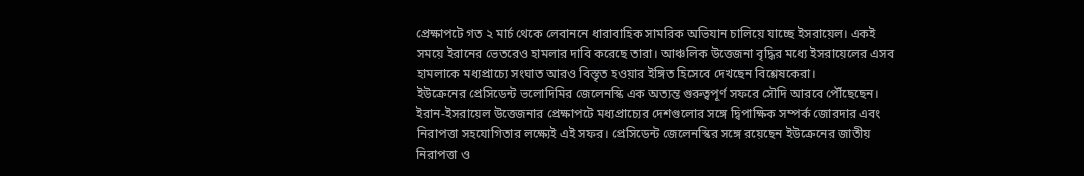প্রেক্ষাপটে গত ২ মার্চ থেকে লেবাননে ধারাবাহিক সামরিক অভিযান চালিয়ে যাচ্ছে ইসরায়েল। একই সময়ে ইরানের ভেতরেও হামলার দাবি করেছে তারা। আঞ্চলিক উত্তেজনা বৃদ্ধির মধ্যে ইসরায়েলের এসব হামলাকে মধ্যপ্রাচ্যে সংঘাত আরও বিস্তৃত হওয়ার ইঙ্গিত হিসেবে দেখছেন বিশ্লেষকেরা।
ইউক্রেনের প্রেসিডেন্ট ভলোদিমির জেলেনস্কি এক অত্যন্ত গুরুত্বপূর্ণ সফরে সৌদি আরবে পৌঁছেছেন। ইরান-ইসরায়েল উত্তেজনার প্রেক্ষাপটে মধ্যপ্রাচ্যের দেশগুলোর সঙ্গে দ্বিপাক্ষিক সম্পর্ক জোরদার এবং নিরাপত্তা সহযোগিতার লক্ষ্যেই এই সফর। প্রেসিডেন্ট জেলেনস্কির সঙ্গে রয়েছেন ইউক্রেনের জাতীয় নিরাপত্তা ও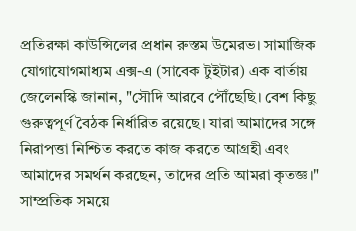প্রতিরক্ষা কাউন্সিলের প্রধান রুস্তম উমেরভ। সামাজিক যোগাযোগমাধ্যম এক্স-এ (সাবেক টুইটার) এক বার্তায় জেলেনস্কি জানান, "সৌদি আরবে পৌঁছেছি। বেশ কিছু গুরুত্বপূর্ণ বৈঠক নির্ধারিত রয়েছে। যারা আমাদের সঙ্গে নিরাপত্তা নিশ্চিত করতে কাজ করতে আগ্রহী এবং আমাদের সমর্থন করছেন, তাদের প্রতি আমরা কৃতজ্ঞ।" সাম্প্রতিক সময়ে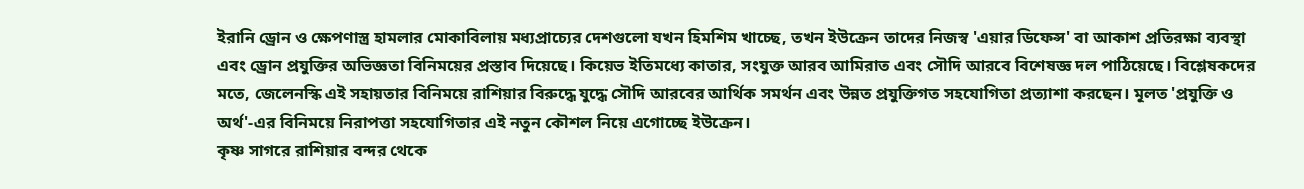ইরানি ড্রোন ও ক্ষেপণাস্ত্র হামলার মোকাবিলায় মধ্যপ্রাচ্যের দেশগুলো যখন হিমশিম খাচ্ছে, তখন ইউক্রেন তাদের নিজস্ব 'এয়ার ডিফেন্স' বা আকাশ প্রতিরক্ষা ব্যবস্থা এবং ড্রোন প্রযুক্তির অভিজ্ঞতা বিনিময়ের প্রস্তাব দিয়েছে। কিয়েভ ইতিমধ্যে কাতার, সংযুক্ত আরব আমিরাত এবং সৌদি আরবে বিশেষজ্ঞ দল পাঠিয়েছে। বিশ্লেষকদের মতে, জেলেনস্কি এই সহায়তার বিনিময়ে রাশিয়ার বিরুদ্ধে যুদ্ধে সৌদি আরবের আর্থিক সমর্থন এবং উন্নত প্রযুক্তিগত সহযোগিতা প্রত্যাশা করছেন। মূলত 'প্রযুক্তি ও অর্থ'-এর বিনিময়ে নিরাপত্তা সহযোগিতার এই নতুন কৌশল নিয়ে এগোচ্ছে ইউক্রেন।
কৃষ্ণ সাগরে রাশিয়ার বন্দর থেকে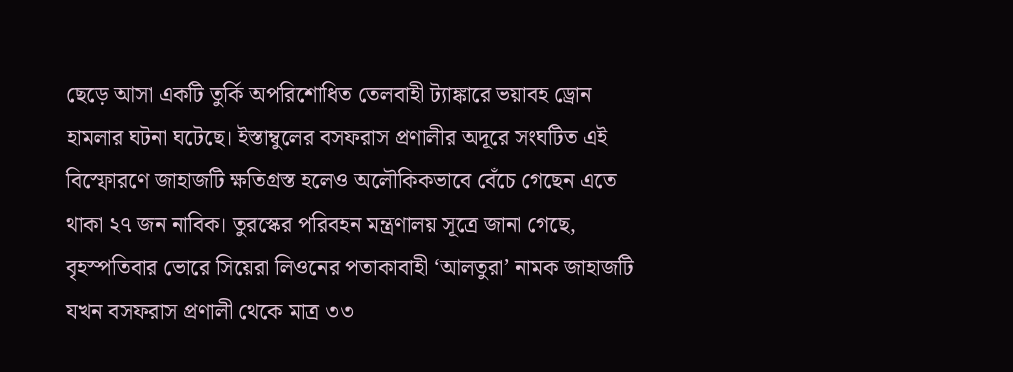ছেড়ে আসা একটি তুর্কি অপরিশোধিত তেলবাহী ট্যাঙ্কারে ভয়াবহ ড্রোন হামলার ঘটনা ঘটেছে। ইস্তাম্বুলের বসফরাস প্রণালীর অদূরে সংঘটিত এই বিস্ফোরণে জাহাজটি ক্ষতিগ্রস্ত হলেও অলৌকিকভাবে বেঁচে গেছেন এতে থাকা ২৭ জন নাবিক। তুরস্কের পরিবহন মন্ত্রণালয় সূত্রে জানা গেছে, বৃহস্পতিবার ভোরে সিয়েরা লিওনের পতাকাবাহী ‘আলতুরা’ নামক জাহাজটি যখন বসফরাস প্রণালী থেকে মাত্র ৩৩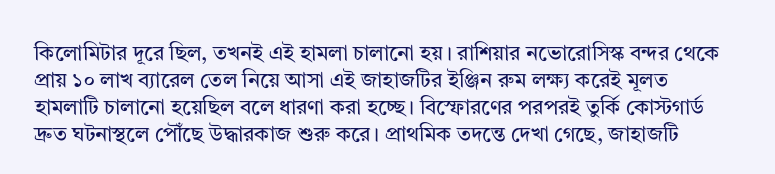কিলোমিটার দূরে ছিল, তখনই এই হামলা চালানো হয়। রাশিয়ার নভোরোসিস্ক বন্দর থেকে প্রায় ১০ লাখ ব্যারেল তেল নিয়ে আসা এই জাহাজটির ইঞ্জিন রুম লক্ষ্য করেই মূলত হামলাটি চালানো হয়েছিল বলে ধারণা করা হচ্ছে। বিস্ফোরণের পরপরই তুর্কি কোস্টগার্ড দ্রুত ঘটনাস্থলে পৌঁছে উদ্ধারকাজ শুরু করে। প্রাথমিক তদন্তে দেখা গেছে, জাহাজটি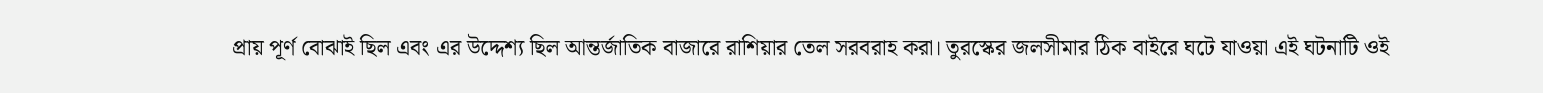প্রায় পূর্ণ বোঝাই ছিল এবং এর উদ্দেশ্য ছিল আন্তর্জাতিক বাজারে রাশিয়ার তেল সরবরাহ করা। তুরস্কের জলসীমার ঠিক বাইরে ঘটে যাওয়া এই ঘটনাটি ওই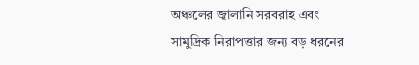অঞ্চলের জ্বালানি সরবরাহ এবং সামুদ্রিক নিরাপত্তার জন্য বড় ধরনের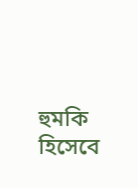হুমকি হিসেবে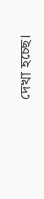দেখা হচ্ছে।